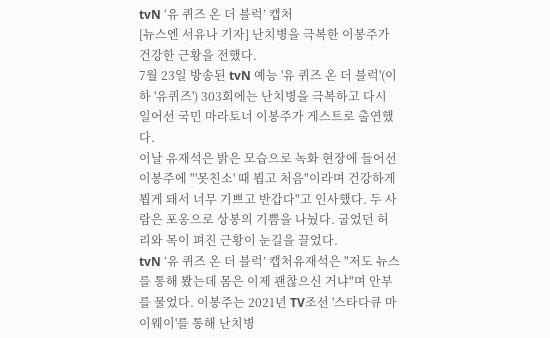tvN ‘유 퀴즈 온 더 블럭’ 캡처
[뉴스엔 서유나 기자] 난치병을 극복한 이봉주가 건강한 근황을 전했다.
7월 23일 방송된 tvN 예능 '유 퀴즈 온 더 블럭'(이하 '유퀴즈') 303회에는 난치병을 극복하고 다시 일어선 국민 마라토너 이봉주가 게스트로 출연했다.
이날 유재석은 밝은 모습으로 녹화 현장에 들어선 이봉주에 "'못친소' 때 뵙고 처음"이라며 건강하게 뵙게 돼서 너무 기쁘고 반갑다"고 인사했다. 두 사람은 포옹으로 상봉의 기쁨을 나눴다. 굽었던 허리와 목이 펴진 근황이 눈길을 끌었다.
tvN ‘유 퀴즈 온 더 블럭’ 캡처유재석은 "저도 뉴스를 통해 봤는데 몸은 이제 괜찮으신 거냐"며 안부를 물었다. 이봉주는 2021년 TV조선 '스타다큐 마이웨이'를 통해 난치병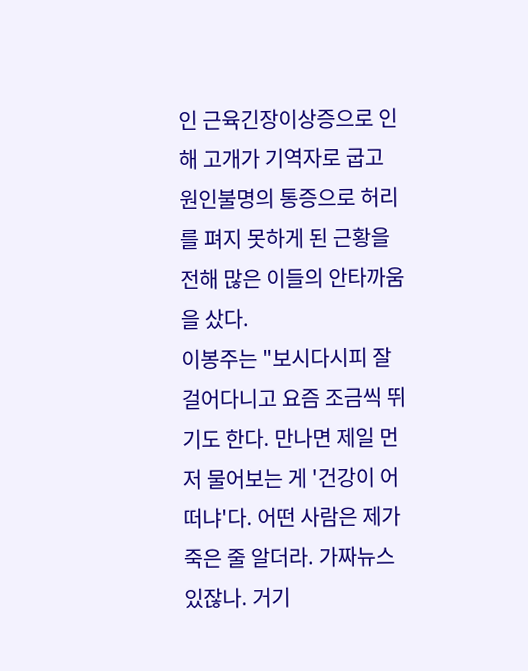인 근육긴장이상증으로 인해 고개가 기역자로 굽고 원인불명의 통증으로 허리를 펴지 못하게 된 근황을 전해 많은 이들의 안타까움을 샀다.
이봉주는 "보시다시피 잘 걸어다니고 요즘 조금씩 뛰기도 한다. 만나면 제일 먼저 물어보는 게 '건강이 어떠냐'다. 어떤 사람은 제가 죽은 줄 알더라. 가짜뉴스 있잖나. 거기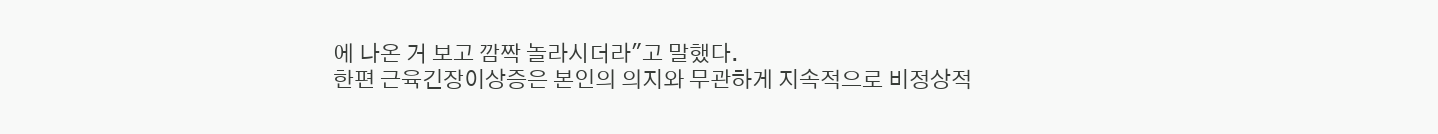에 나온 거 보고 깜짝 놀라시더라"고 말했다.
한편 근육긴장이상증은 본인의 의지와 무관하게 지속적으로 비정상적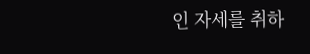인 자세를 취하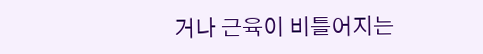거나 근육이 비틀어지는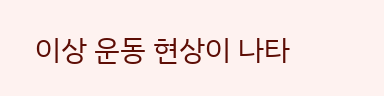이상 운동 현상이 나타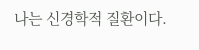나는 신경학적 질환이다.